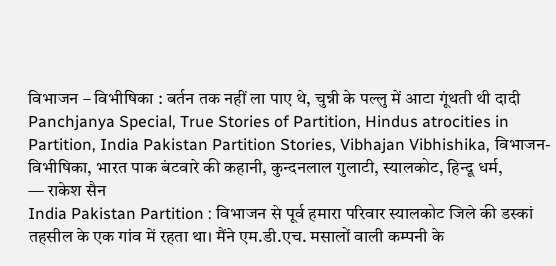विभाजन – विभीषिका : बर्तन तक नहीं ला पाए थे, चुन्नी के पल्लु में आटा गूंथती थी दादी
Panchjanya Special, True Stories of Partition, Hindus atrocities in Partition, India Pakistan Partition Stories, Vibhajan Vibhishika, विभाजन-विभीषिका, भारत पाक बंटवारे की कहानी, कुन्दनलाल गुलाटी, स्यालकोट, हिन्दू धर्म,
— राकेश सैन
India Pakistan Partition : विभाजन से पूर्व हमारा परिवार स्यालकोट जिले की डस्कां तहसील के एक गांव में रहता था। मैंने एम.डी.एच. मसालों वाली कम्पनी के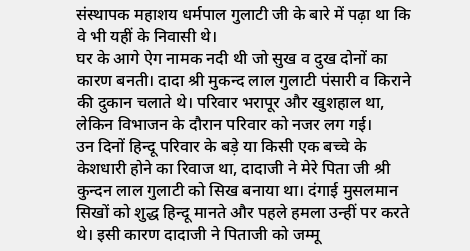संस्थापक महाशय धर्मपाल गुलाटी जी के बारे में पढ़ा था कि वे भी यहीं के निवासी थे।
घर के आगे ऐग नामक नदी थी जो सुख व दुख दोनों का कारण बनती। दादा श्री मुकन्द लाल गुलाटी पंसारी व किराने की दुकान चलाते थे। परिवार भरापूर और खुशहाल था, लेकिन विभाजन के दौरान परिवार को नजर लग गई।
उन दिनों हिन्दू परिवार के बड़े या किसी एक बच्चे के केशधारी होने का रिवाज था, दादाजी ने मेरे पिता जी श्री कुन्दन लाल गुलाटी को सिख बनाया था। दंगाई मुसलमान सिखों को शुद्ध हिन्दू मानते और पहले हमला उन्हीं पर करते थे। इसी कारण दादाजी ने पिताजी को जम्मू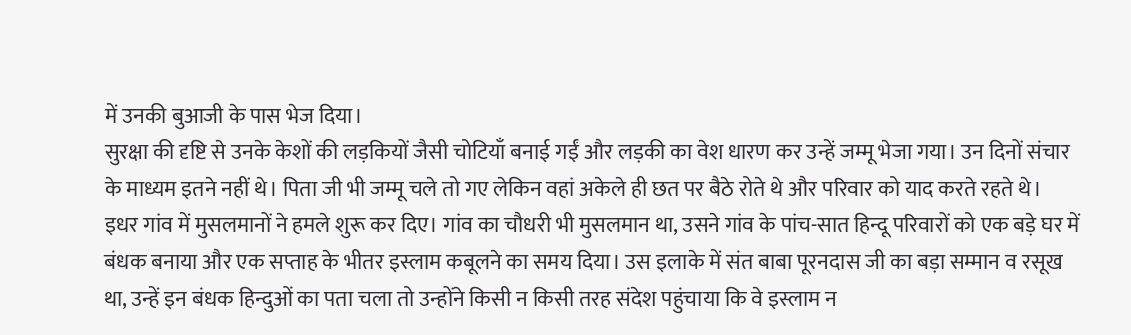में उनकी बुआजी के पास भेज दिया।
सुरक्षा की दृष्टि से उनके केशों की लड़कियों जैसी चोटियाँ बनाई गईं और लड़की का वेश धारण कर उन्हें जम्मू भेजा गया। उन दिनों संचार के माध्यम इतने नहीं थे। पिता जी भी जम्मू चले तो गए लेकिन वहां अकेले ही छत पर बैठे रोते थे और परिवार को याद करते रहते थे।
इधर गांव में मुसलमानों ने हमले शुरू कर दिए। गांव का चौधरी भी मुसलमान था, उसने गांव के पांच-सात हिन्दू परिवारों को एक बड़े घर में बंधक बनाया और एक सप्ताह के भीतर इस्लाम कबूलने का समय दिया। उस इलाके में संत बाबा पूरनदास जी का बड़ा सम्मान व रसूख था, उन्हें इन बंधक हिन्दुओं का पता चला तो उन्होंने किसी न किसी तरह संदेश पहुंचाया कि वे इस्लाम न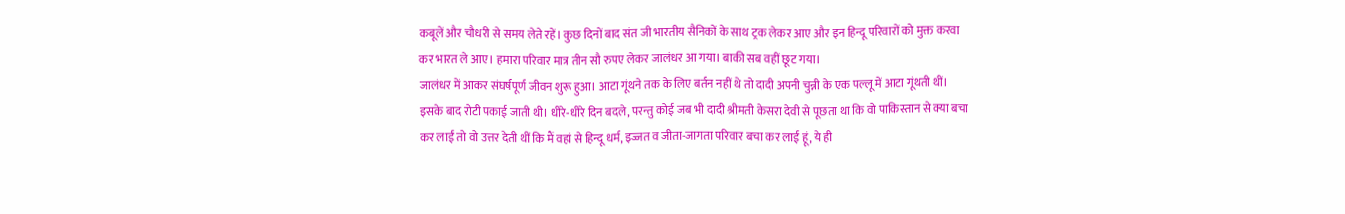कबूलें और चौधरी से समय लेते रहें। कुछ दिनों बाद संत जी भारतीय सैनिकों के साथ ट्रक लेकर आए और इन हिन्दू परिवारों को मुक्त करवा कर भारत ले आए। हमारा परिवार मात्र तीन सौ रुपए लेकर जालंधर आ गया। बाकी सब वहीं छूट गया।
जालंधर में आकर संघर्षपूर्ण जीवन शुरू हुआ। आटा गूंथने तक के लिए बर्तन नहीं थे तो दादी अपनी चुन्नी के एक पल्लू में आटा गूंथती थीं। इसके बाद रोटी पकाई जाती थी। धीरे-धीरे दिन बदले, परन्तु कोई जब भी दादी श्रीमती केसरा देवी से पूछता था कि वो पाकिस्तान से क्या बचा कर लाईं तो वो उत्तर देती थीं कि मैं वहां से हिन्दू धर्म, इज्जत व जीता-जागता परिवार बचा कर लाई हूं, ये ही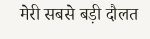मेरी सबसे बड़ी दौलत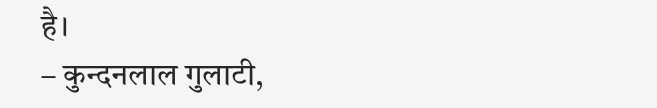है।
– कुन्दनलाल गुलाटी,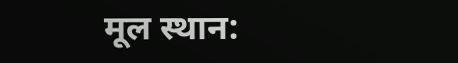मूल स्थान: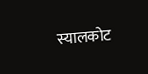स्यालकोट